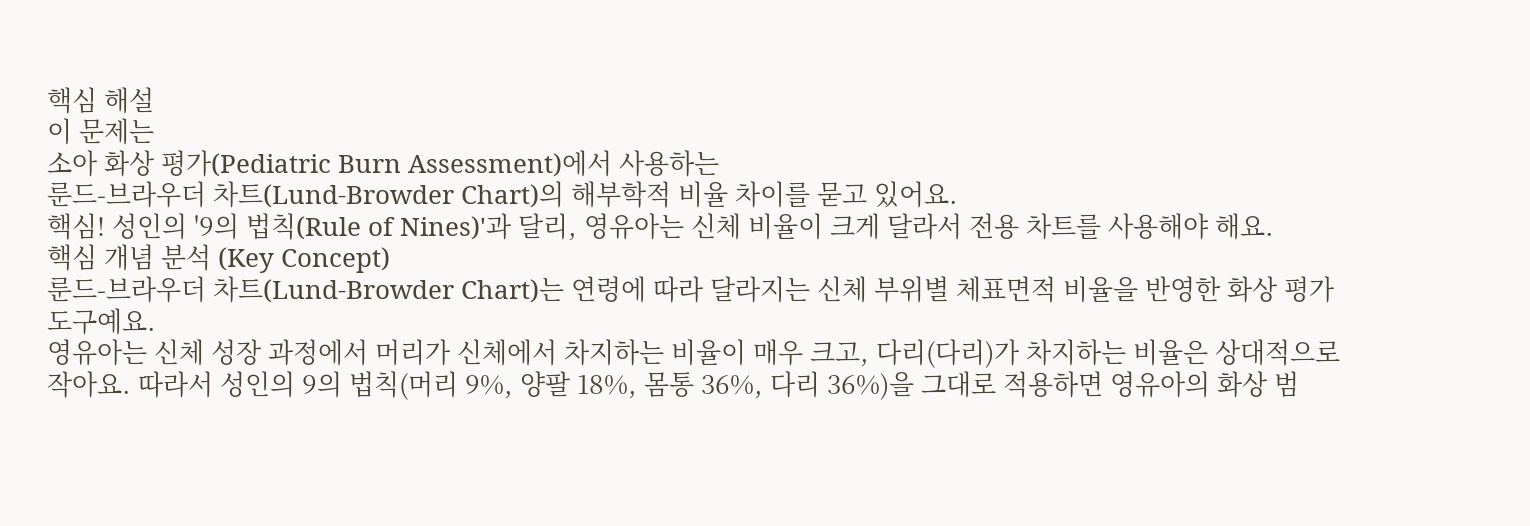핵심 해설
이 문제는
소아 화상 평가(Pediatric Burn Assessment)에서 사용하는
룬드-브라우더 차트(Lund-Browder Chart)의 해부학적 비율 차이를 묻고 있어요.
핵심! 성인의 '9의 법칙(Rule of Nines)'과 달리, 영유아는 신체 비율이 크게 달라서 전용 차트를 사용해야 해요.
핵심 개념 분석 (Key Concept)
룬드-브라우더 차트(Lund-Browder Chart)는 연령에 따라 달라지는 신체 부위별 체표면적 비율을 반영한 화상 평가 도구예요.
영유아는 신체 성장 과정에서 머리가 신체에서 차지하는 비율이 매우 크고, 다리(다리)가 차지하는 비율은 상대적으로 작아요. 따라서 성인의 9의 법칙(머리 9%, 양팔 18%, 몸통 36%, 다리 36%)을 그대로 적용하면 영유아의 화상 범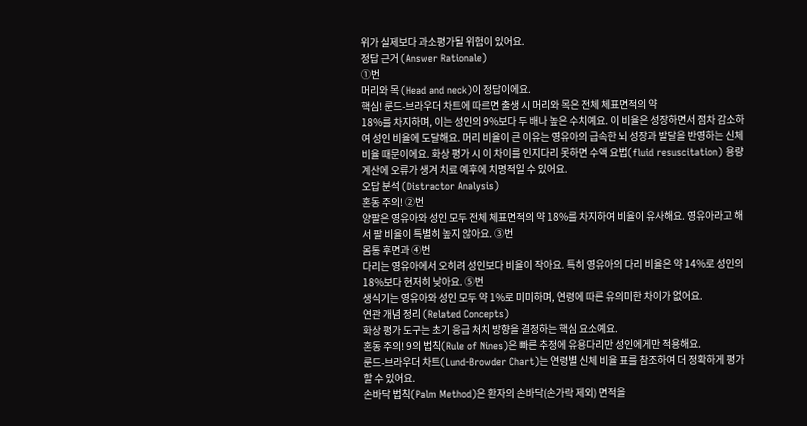위가 실제보다 과소평가될 위험이 있어요.
정답 근거 (Answer Rationale)
①번
머리와 목 (Head and neck)이 정답이에요.
핵심! 룬드-브라우더 차트에 따르면 출생 시 머리와 목은 전체 체표면적의 약
18%를 차지하며, 이는 성인의 9%보다 두 배나 높은 수치예요. 이 비율은 성장하면서 점차 감소하여 성인 비율에 도달해요. 머리 비율이 큰 이유는 영유아의 급속한 뇌 성장과 발달을 반영하는 신체 비율 때문이에요. 화상 평가 시 이 차이를 인지다리 못하면 수액 요법(fluid resuscitation) 용량 계산에 오류가 생겨 치료 예후에 치명적일 수 있어요.
오답 분석 (Distractor Analysis)
혼동 주의! ②번
양팔은 영유아와 성인 모두 전체 체표면적의 약 18%를 차지하여 비율이 유사해요. 영유아라고 해서 팔 비율이 특별히 높지 않아요. ③번
몸통 후면과 ④번
다리는 영유아에서 오히려 성인보다 비율이 작아요. 특히 영유아의 다리 비율은 약 14%로 성인의 18%보다 현저히 낮아요. ⑤번
생식기는 영유아와 성인 모두 약 1%로 미미하며, 연령에 따른 유의미한 차이가 없어요.
연관 개념 정리 (Related Concepts)
화상 평가 도구는 초기 응급 처치 방향을 결정하는 핵심 요소예요.
혼동 주의! 9의 법칙(Rule of Nines)은 빠른 추정에 유용다리만 성인에게만 적용해요.
룬드-브라우더 차트(Lund-Browder Chart)는 연령별 신체 비율 표를 참조하여 더 정확하게 평가할 수 있어요.
손바닥 법칙(Palm Method)은 환자의 손바닥(손가락 제외) 면적을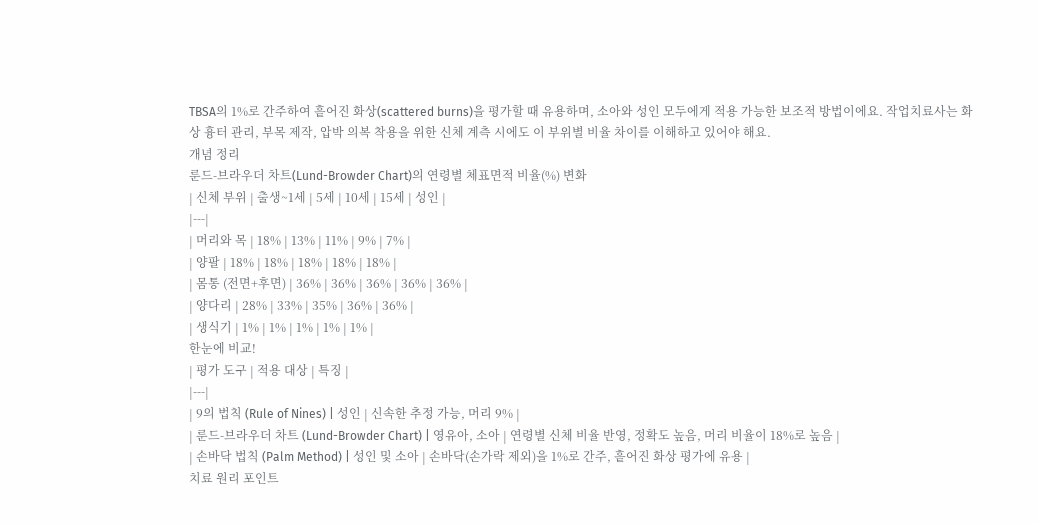TBSA의 1%로 간주하여 흩어진 화상(scattered burns)을 평가할 때 유용하며, 소아와 성인 모두에게 적용 가능한 보조적 방법이에요. 작업치료사는 화상 흉터 관리, 부목 제작, 압박 의복 착용을 위한 신체 계측 시에도 이 부위별 비율 차이를 이해하고 있어야 해요.
개념 정리
룬드-브라우더 차트(Lund-Browder Chart)의 연령별 체표면적 비율(%) 변화
| 신체 부위 | 출생~1세 | 5세 | 10세 | 15세 | 성인 |
|---|
| 머리와 목 | 18% | 13% | 11% | 9% | 7% |
| 양팔 | 18% | 18% | 18% | 18% | 18% |
| 몸통 (전면+후면) | 36% | 36% | 36% | 36% | 36% |
| 양다리 | 28% | 33% | 35% | 36% | 36% |
| 생식기 | 1% | 1% | 1% | 1% | 1% |
한눈에 비교!
| 평가 도구 | 적용 대상 | 특징 |
|---|
| 9의 법칙 (Rule of Nines) | 성인 | 신속한 추정 가능, 머리 9% |
| 룬드-브라우더 차트 (Lund-Browder Chart) | 영유아, 소아 | 연령별 신체 비율 반영, 정확도 높음, 머리 비율이 18%로 높음 |
| 손바닥 법칙 (Palm Method) | 성인 및 소아 | 손바닥(손가락 제외)을 1%로 간주, 흩어진 화상 평가에 유용 |
치료 원리 포인트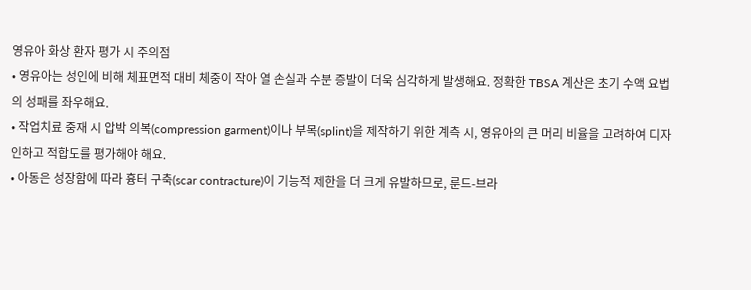영유아 화상 환자 평가 시 주의점
• 영유아는 성인에 비해 체표면적 대비 체중이 작아 열 손실과 수분 증발이 더욱 심각하게 발생해요. 정확한 TBSA 계산은 초기 수액 요법의 성패를 좌우해요.
• 작업치료 중재 시 압박 의복(compression garment)이나 부목(splint)을 제작하기 위한 계측 시, 영유아의 큰 머리 비율을 고려하여 디자인하고 적합도를 평가해야 해요.
• 아동은 성장함에 따라 흉터 구축(scar contracture)이 기능적 제한을 더 크게 유발하므로, 룬드-브라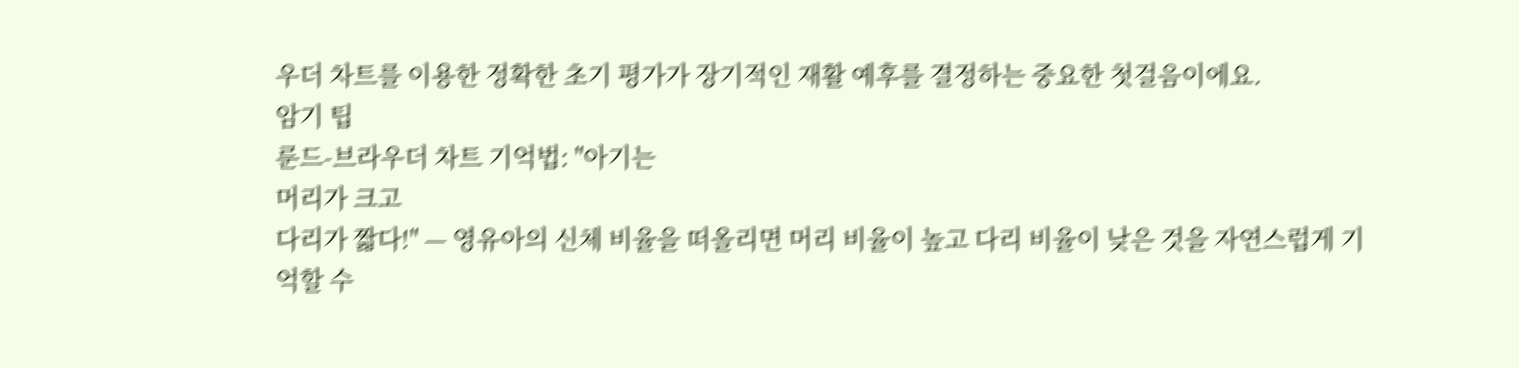우더 차트를 이용한 정확한 초기 평가가 장기적인 재활 예후를 결정하는 중요한 첫걸음이에요.
암기 팁
룬드-브라우더 차트 기억법: "아기는
머리가 크고
다리가 짧다!" — 영유아의 신체 비율을 떠올리면 머리 비율이 높고 다리 비율이 낮은 것을 자연스럽게 기억할 수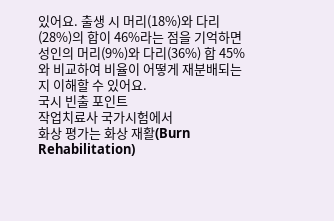있어요. 출생 시 머리(18%)와 다리(28%)의 합이 46%라는 점을 기억하면 성인의 머리(9%)와 다리(36%) 합 45%와 비교하여 비율이 어떻게 재분배되는지 이해할 수 있어요.
국시 빈출 포인트
작업치료사 국가시험에서
화상 평가는 화상 재활(Burn Rehabilitation)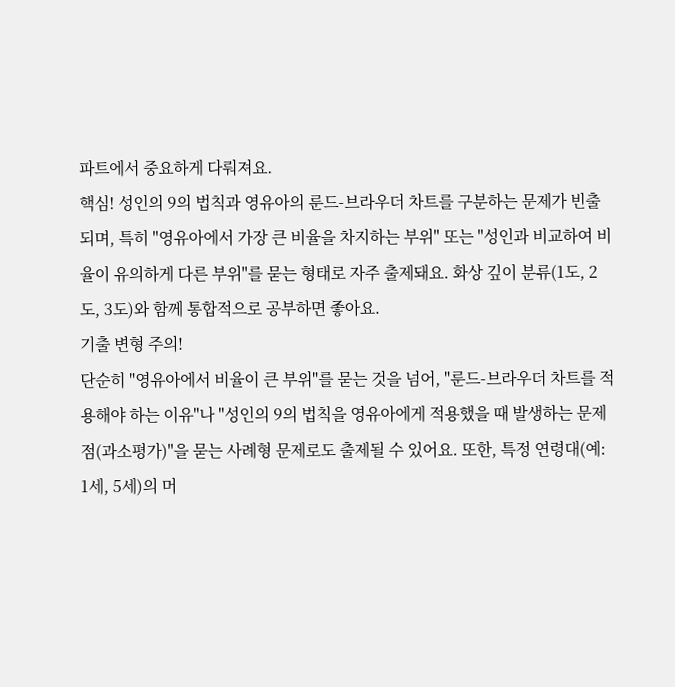파트에서 중요하게 다뤄져요.
핵심! 성인의 9의 법칙과 영유아의 룬드-브라우더 차트를 구분하는 문제가 빈출되며, 특히 "영유아에서 가장 큰 비율을 차지하는 부위" 또는 "성인과 비교하여 비율이 유의하게 다른 부위"를 묻는 형태로 자주 출제돼요. 화상 깊이 분류(1도, 2도, 3도)와 함께 통합적으로 공부하면 좋아요.
기출 변형 주의!
단순히 "영유아에서 비율이 큰 부위"를 묻는 것을 넘어, "룬드-브라우더 차트를 적용해야 하는 이유"나 "성인의 9의 법칙을 영유아에게 적용했을 때 발생하는 문제점(과소평가)"을 묻는 사례형 문제로도 출제될 수 있어요. 또한, 특정 연령대(예: 1세, 5세)의 머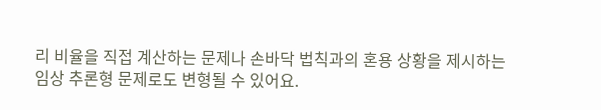리 비율을 직접 계산하는 문제나 손바닥 법칙과의 혼용 상황을 제시하는 임상 추론형 문제로도 변형될 수 있어요.